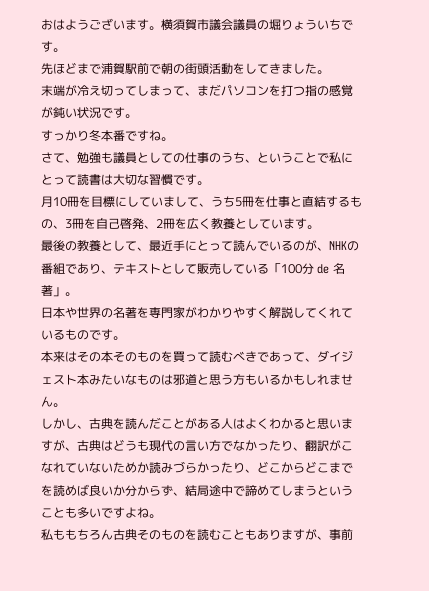おはようございます。横須賀市議会議員の堀りょういちです。
先ほどまで浦賀駅前で朝の街頭活動をしてきました。
末端が冷え切ってしまって、まだパソコンを打つ指の感覚が鈍い状況です。
すっかり冬本番ですね。
さて、勉強も議員としての仕事のうち、ということで私にとって読書は大切な習慣です。
月10冊を目標にしていまして、うち5冊を仕事と直結するもの、3冊を自己啓発、2冊を広く教養としています。
最後の教養として、最近手にとって読んでいるのが、NHKの番組であり、テキストとして販売している「100分 de 名著」。
日本や世界の名著を専門家がわかりやすく解説してくれているものです。
本来はその本そのものを買って読むべきであって、ダイジェスト本みたいなものは邪道と思う方もいるかもしれません。
しかし、古典を読んだことがある人はよくわかると思いますが、古典はどうも現代の言い方でなかったり、翻訳がこなれていないためか読みづらかったり、どこからどこまでを読めば良いか分からず、結局途中で諦めてしまうということも多いですよね。
私ももちろん古典そのものを読むこともありますが、事前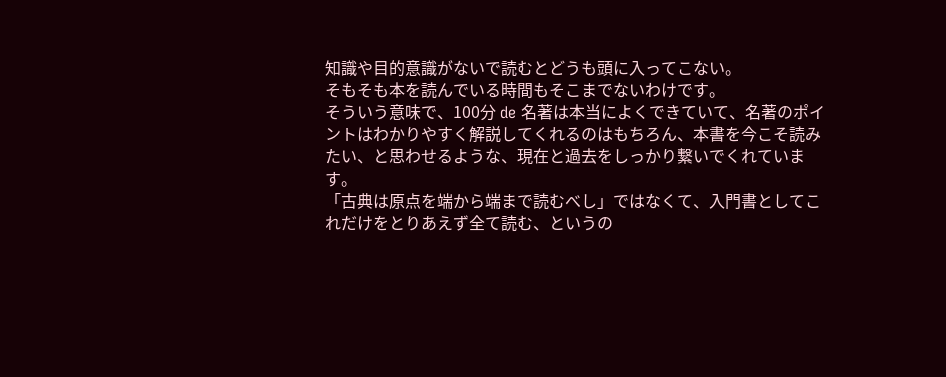知識や目的意識がないで読むとどうも頭に入ってこない。
そもそも本を読んでいる時間もそこまでないわけです。
そういう意味で、100分 de 名著は本当によくできていて、名著のポイントはわかりやすく解説してくれるのはもちろん、本書を今こそ読みたい、と思わせるような、現在と過去をしっかり繋いでくれています。
「古典は原点を端から端まで読むべし」ではなくて、入門書としてこれだけをとりあえず全て読む、というの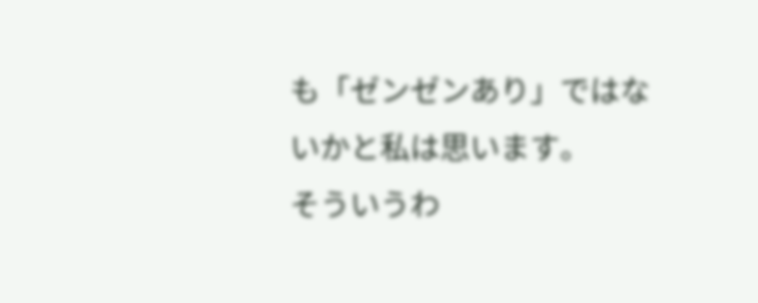も「ゼンゼンあり」ではないかと私は思います。
そういうわ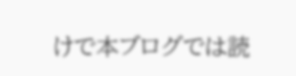けで本ブログでは読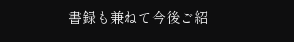書録も兼ねて今後ご紹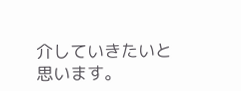介していきたいと思います。